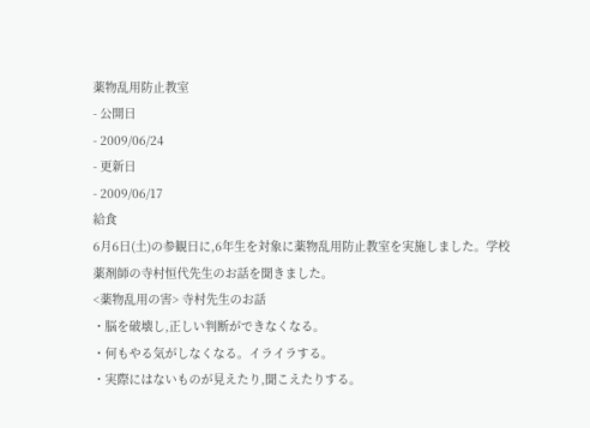薬物乱用防止教室
- 公開日
- 2009/06/24
- 更新日
- 2009/06/17
給食
6月6日(土)の参観日に,6年生を対象に薬物乱用防止教室を実施しました。学校薬剤師の寺村恒代先生のお話を聞きました。
<薬物乱用の害> 寺村先生のお話
・脳を破壊し,正しい判断ができなくなる。
・何もやる気がしなくなる。イライラする。
・実際にはないものが見えたり,聞こえたりする。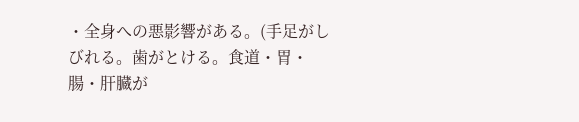・全身への悪影響がある。(手足がしびれる。歯がとける。食道・胃・腸・肝臓が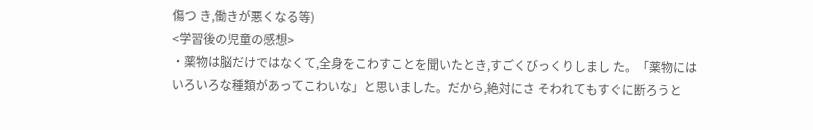傷つ き,働きが悪くなる等)
<学習後の児童の感想>
・薬物は脳だけではなくて,全身をこわすことを聞いたとき,すごくびっくりしまし た。「薬物にはいろいろな種類があってこわいな」と思いました。だから,絶対にさ そわれてもすぐに断ろうと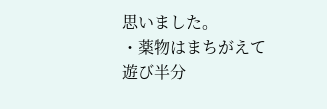思いました。
・薬物はまちがえて遊び半分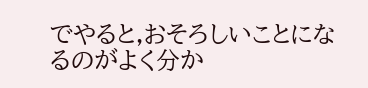でやると,おそろしいことになるのがよく分か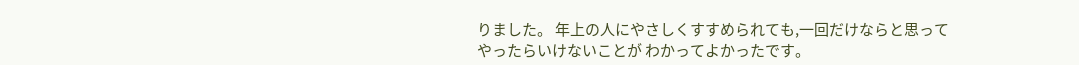りました。 年上の人にやさしくすすめられても,一回だけならと思ってやったらいけないことが わかってよかったです。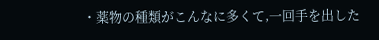・薬物の種類がこんなに多くて,一回手を出した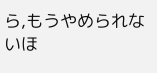ら,もうやめられないほ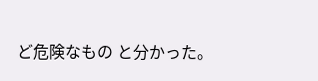ど危険なもの と分かった。